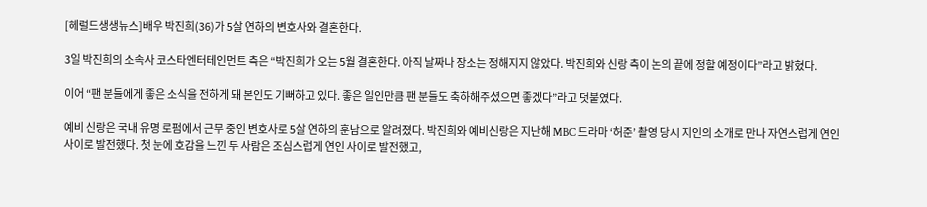[헤럴드생생뉴스]배우 박진희(36)가 5살 연하의 변호사와 결혼한다.

3일 박진희의 소속사 코스타엔터테인먼트 측은 “박진희가 오는 5월 결혼한다. 아직 날짜나 장소는 정해지지 않았다. 박진희와 신랑 측이 논의 끝에 정할 예정이다”라고 밝혔다.

이어 “팬 분들에게 좋은 소식을 전하게 돼 본인도 기뻐하고 있다. 좋은 일인만큼 팬 분들도 축하해주셨으면 좋겠다”라고 덧붙였다.

예비 신랑은 국내 유명 로펌에서 근무 중인 변호사로 5살 연하의 훈남으로 알려졌다. 박진희와 예비신랑은 지난해 MBC 드라마 ‘허준’ 촬영 당시 지인의 소개로 만나 자연스럽게 연인 사이로 발전했다. 첫 눈에 호감을 느낀 두 사람은 조심스럽게 연인 사이로 발전했고,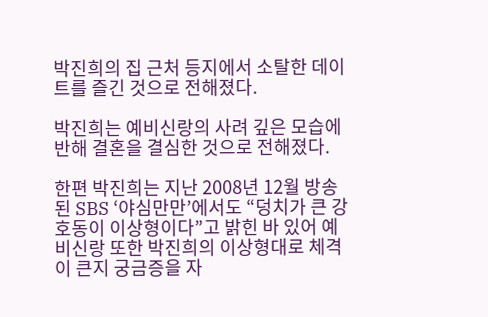박진희의 집 근처 등지에서 소탈한 데이트를 즐긴 것으로 전해졌다.

박진희는 예비신랑의 사려 깊은 모습에 반해 결혼을 결심한 것으로 전해졌다.

한편 박진희는 지난 2008년 12월 방송된 SBS ‘야심만만’에서도 “덩치가 큰 강호동이 이상형이다”고 밝힌 바 있어 예비신랑 또한 박진희의 이상형대로 체격이 큰지 궁금증을 자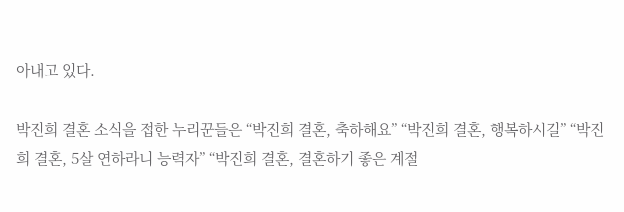아내고 있다.

박진희 결혼 소식을 접한 누리꾼들은 “박진희 결혼, 축하해요” “박진희 결혼, 행복하시길” “박진희 결혼, 5살 연하라니 능력자” “박진희 결혼, 결혼하기 좋은 계절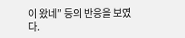이 왔네” 등의 반응을 보였다.